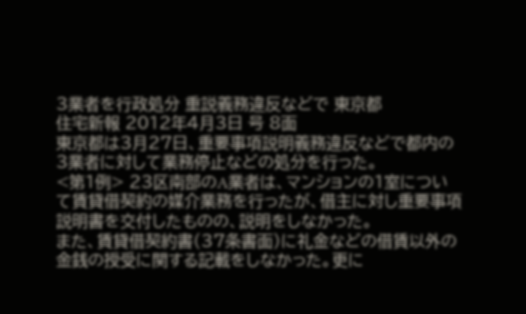3業者を行政処分 重説義務違反などで 東京都
住宅新報 2012年4月3日 号 8面
東京都は3月27日、重要事項説明義務違反などで都内の3業者に対して業務停止などの処分を行った。
<第1例> 23区南部のA業者は、マンションの1室について賃貸借契約の媒介業務を行ったが、借主に対し重要事項説明書を交付したものの、説明をしなかった。
また、賃貸借契約書(37条書面)に礼金などの借賃以外の金銭の授受に関する記載をしなかった。更に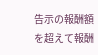告示の報酬額を超えて報酬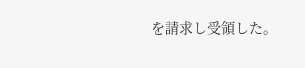を請求し受領した。